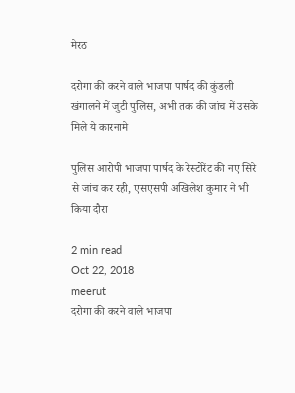मेरठ

दरोगा की करने वाले भाजपा पार्षद की कुंडली खंगालने में जुटी पुलिस, अभी तक की जांच में उसके मिले ये कारनामे

पुलिस आरोपी भाजपा पार्षद के रेस्टोरेंट की नए सिरे से जांच कर रही, एसएसपी अखिलेश कुमार ने भी किया दौरा

2 min read
Oct 22, 2018
meerut
दरोगा की करने वाले भाजपा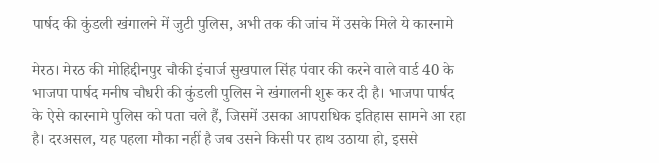पार्षद की कुंडली खंगालने में जुटी पुलिस, अभी तक की जांच में उसके मिले ये कारनामे

मेरठ। मेरठ की मोहिद्दीनपुर चौकी इंचार्ज सुखपाल सिंह पंवार की करने वाले वार्ड 40 के भाजपा पार्षद मनीष चौधरी की कुंडली पुलिस ने खंगालनी शुरू कर दी है। भाजपा पार्षद के ऐसे कारनामे पुलिस को पता चले हैं, जिसमें उसका आपराधिक इतिहास सामने आ रहा है। दरअसल, यह पहला मौका नहीं है जब उसने किसी पर हाथ उठाया हो, इससे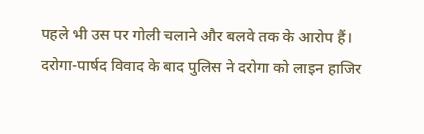पहले भी उस पर गोली चलाने और बलवे तक के आरोप हैं। दरोगा-पार्षद विवाद के बाद पुलिस ने दरोगा को लाइन हाजिर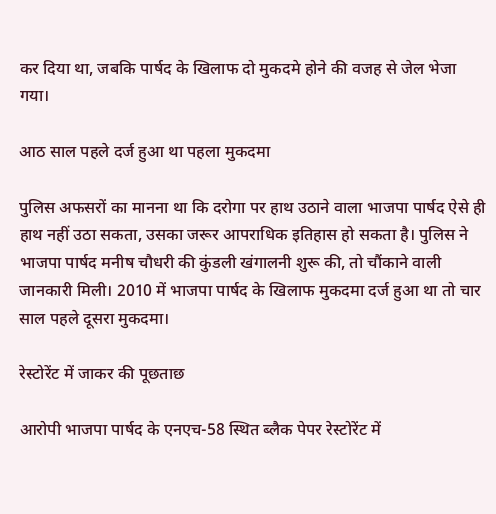कर दिया था, जबकि पार्षद के खिलाफ दो मुकदमे होने की वजह से जेल भेजा गया।

आठ साल पहले दर्ज हुआ था पहला मुकदमा

पुलिस अफसरों का मानना था कि दरोगा पर हाथ उठाने वाला भाजपा पार्षद ऐसे ही हाथ नहीं उठा सकता, उसका जरूर आपराधिक इतिहास हो सकता है। पुलिस ने भाजपा पार्षद मनीष चौधरी की कुंडली खंगालनी शुरू की, तो चौंकाने वाली जानकारी मिली। 2010 में भाजपा पार्षद के खिलाफ मुकदमा दर्ज हुआ था तो चार साल पहले दूसरा मुकदमा।

रेस्टोरेंट में जाकर की पूछताछ

आरोपी भाजपा पार्षद के एनएच-58 स्थित ब्लैक पेपर रेस्टोरेंट में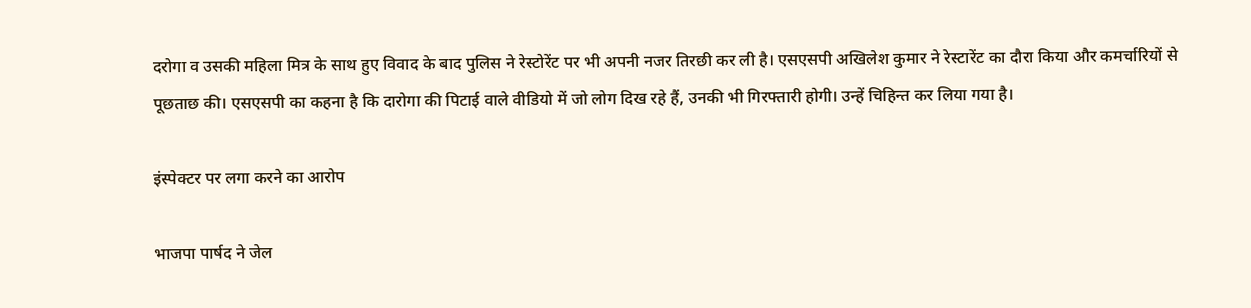दरोगा व उसकी महिला मित्र के साथ हुए विवाद के बाद पुलिस ने रेस्टोरेंट पर भी अपनी नजर तिरछी कर ली है। एसएसपी अखिलेश कुमार ने रेस्टारेंट का दौरा किया और कमर्चारियों से पूछताछ की। एसएसपी का कहना है कि दारोगा की पिटाई वाले वीडियो में जो लोग दिख रहे हैं, उनकी भी गिरफ्तारी होगी। उन्हें चिहिन्त कर लिया गया है।

इंस्पेक्टर पर लगा करने का आरोप

भाजपा पार्षद ने जेल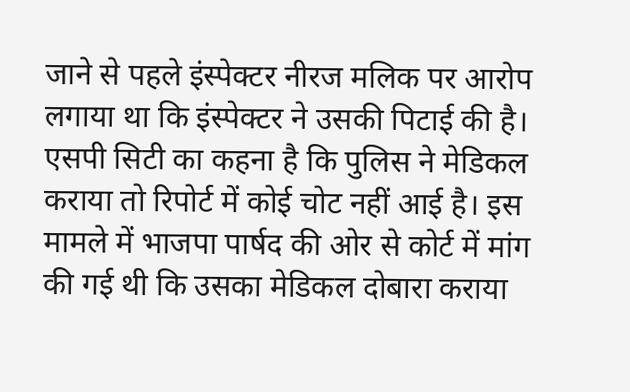जाने से पहले इंस्पेक्टर नीरज मलिक पर आरोप लगाया था कि इंस्पेक्टर ने उसकी पिटाई की है। एसपी सिटी का कहना है कि पुलिस ने मेडिकल कराया तो रिपोर्ट में कोई चोट नहीं आई है। इस मामले में भाजपा पार्षद की ओर से कोर्ट में मांग की गई थी कि उसका मेडिकल दोबारा कराया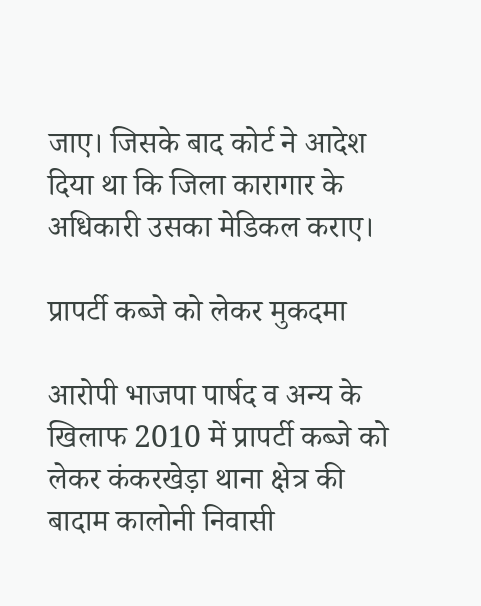जाए। जिसके बाद कोर्ट ने आदेश दिया था कि जिला कारागार के अधिकारी उसका मेडिकल कराए।

प्रापर्टी कब्जे को लेकर मुकदमा

आरोपी भाजपा पार्षद व अन्य के खिलाफ 2010 में प्रापर्टी कब्जे को लेकर कंकरखेड़ा थाना क्षेत्र की बादाम कालोनी निवासी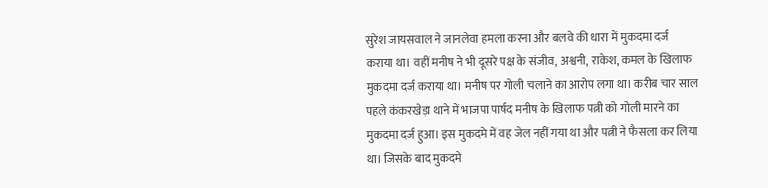सुरेश जायसवाल ने जानलेवा हमला करना और बलवे की धारा में मुकदमा दर्ज कराया था। वहीं मनीष ने भी दूसरे पक्ष के संजीव, अश्वनी, राकेश, कमल के खिलाफ मुकदमा दर्ज कराया था। मनीष पर गोली चलाने का आरोप लगा था। करीब चार साल पहले कंकरखेड़ा थाने में भाजपा पार्षद मनीष के खिलाफ पत्नी को गोली मारने का मुकदमा दर्ज हुआ। इस मुकदमे में वह जेल नहीं गया था और पत्नी ने फैसला कर लिया था। जिसके बाद मुकदमे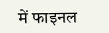में फाइनल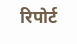रिपोर्ट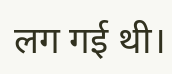लग गई थी।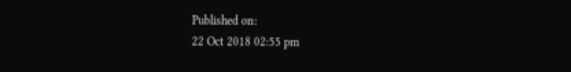Published on:
22 Oct 2018 02:55 pm